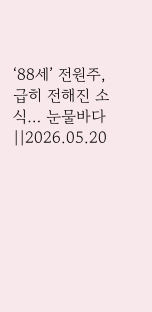‘88세’ 전원주, 급히 전해진 소식… 눈물바다
||2026.05.20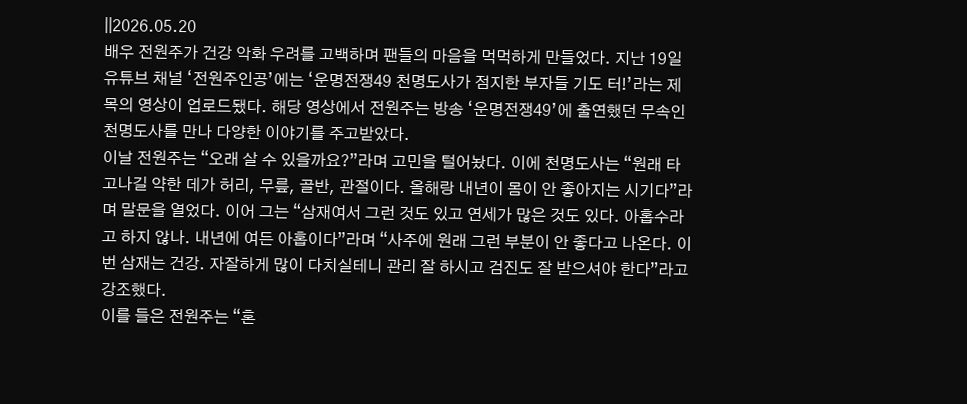||2026.05.20
배우 전원주가 건강 악화 우려를 고백하며 팬들의 마음을 먹먹하게 만들었다. 지난 19일 유튜브 채널 ‘전원주인공’에는 ‘운명전쟁49 천명도사가 점지한 부자들 기도 터!’라는 제목의 영상이 업로드됐다. 해당 영상에서 전원주는 방송 ‘운명전쟁49’에 출연했던 무속인 천명도사를 만나 다양한 이야기를 주고받았다.
이날 전원주는 “오래 살 수 있을까요?”라며 고민을 털어놨다. 이에 천명도사는 “원래 타고나길 약한 데가 허리, 무릎, 골반, 관절이다. 올해랑 내년이 몸이 안 좋아지는 시기다”라며 말문을 열었다. 이어 그는 “삼재여서 그런 것도 있고 연세가 많은 것도 있다. 아홉수라고 하지 않나. 내년에 여든 아홉이다”라며 “사주에 원래 그런 부분이 안 좋다고 나온다. 이번 삼재는 건강. 자잘하게 많이 다치실테니 관리 잘 하시고 검진도 잘 받으셔야 한다”라고 강조했다.
이를 들은 전원주는 “혼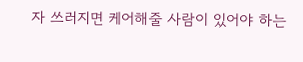자 쓰러지면 케어해줄 사람이 있어야 하는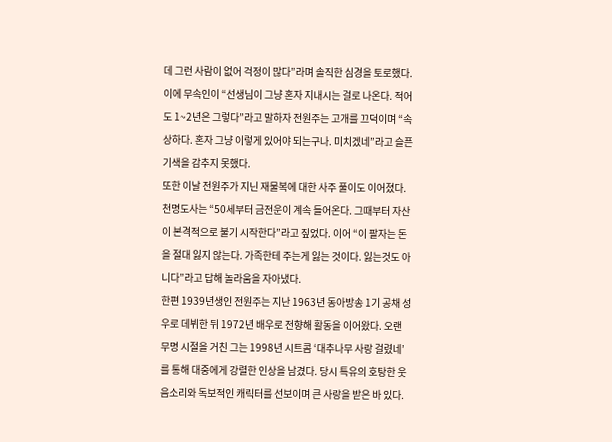데 그런 사람이 없어 걱정이 많다”라며 솔직한 심경을 토로했다. 이에 무속인이 “선생님이 그냥 혼자 지내시는 걸로 나온다. 적어도 1~2년은 그렇다”라고 말하자 전원주는 고개를 끄덕이며 “속상하다. 혼자 그냥 이렇게 있어야 되는구나. 미치겠네”라고 슬픈 기색을 감추지 못했다.
또한 이날 전원주가 지닌 재물복에 대한 사주 풀이도 이어졌다. 천명도사는 “50세부터 금전운이 계속 들어온다. 그때부터 자산이 본격적으로 불기 시작한다”라고 짚었다. 이어 “이 팔자는 돈을 절대 잃지 않는다. 가족한테 주는게 잃는 것이다. 잃는것도 아니다”라고 답해 놀라움을 자아냈다.
한편 1939년생인 전원주는 지난 1963년 동아방송 1기 공채 성우로 데뷔한 뒤 1972년 배우로 전향해 활동을 이어왔다. 오랜 무명 시절을 거친 그는 1998년 시트콤 ‘대추나무 사랑 걸렸네’를 통해 대중에게 강렬한 인상을 남겼다. 당시 특유의 호탕한 웃음소리와 독보적인 캐릭터를 선보이며 큰 사랑을 받은 바 있다.